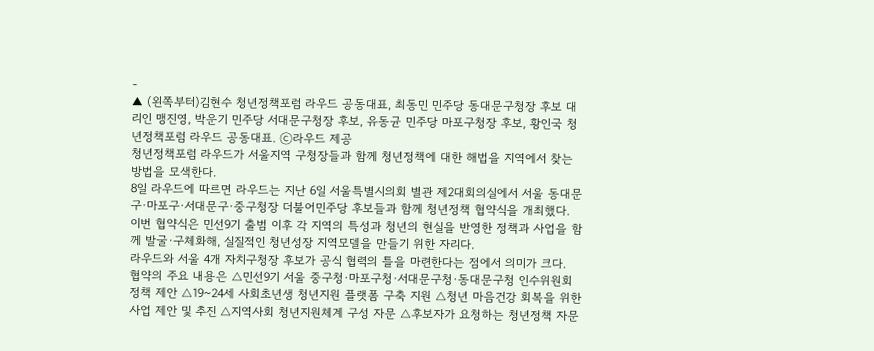-
▲ (왼쪽부터)김현수 청년정책포럼 라우드 공동대표, 최동민 민주당 동대문구청장 후보 대리인 맹진영, 박운기 민주당 서대문구청장 후보, 유동균 민주당 마포구청장 후보, 황인국 청년정책포럼 라우드 공동대표. ⓒ라우드 제공
청년정책포럼 라우드가 서울지역 구청장들과 함께 청년정책에 대한 해법을 지역에서 찾는 방법을 모색한다.
8일 라우드에 따르면 라우드는 지난 6일 서울특별시의회 별관 제2대회의실에서 서울 동대문구·마포구·서대문구·중구청장 더불어민주당 후보들과 함께 청년정책 협약식을 개최했다.
이번 협약식은 민선9기 출범 이후 각 지역의 특성과 청년의 현실을 반영한 정책과 사업을 함께 발굴·구체화해, 실질적인 청년성장 지역모델을 만들기 위한 자리다.
라우드와 서울 4개 자치구청장 후보가 공식 협력의 틀을 마련한다는 점에서 의미가 크다.
협약의 주요 내용은 △민선9기 서울 중구청·마포구청·서대문구청·동대문구청 인수위원회 정책 제안 △19~24세 사회초년생 청년지원 플랫폼 구축 지원 △청년 마음건강 회복을 위한 사업 제안 및 추진 △지역사회 청년지원체계 구성 자문 △후보자가 요청하는 청년정책 자문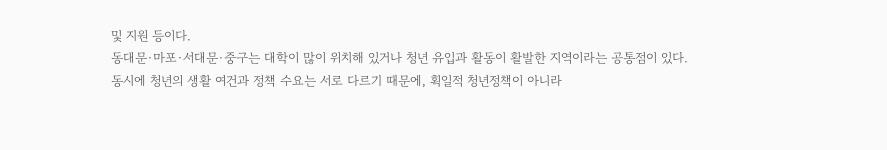및 지원 등이다.
동대문·마포·서대문·중구는 대학이 많이 위치해 있거나 청년 유입과 활동이 활발한 지역이라는 공통점이 있다.
동시에 청년의 생활 여건과 정책 수요는 서로 다르기 때문에, 획일적 청년정책이 아니라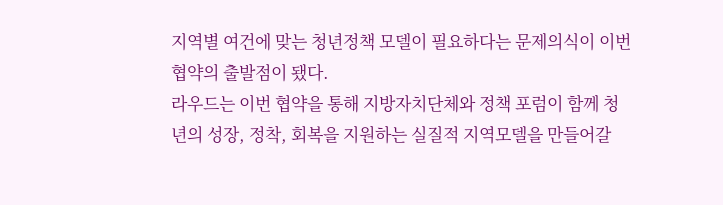지역별 여건에 맞는 청년정책 모델이 필요하다는 문제의식이 이번 협약의 출발점이 됐다.
라우드는 이번 협약을 통해 지방자치단체와 정책 포럼이 함께 청년의 성장, 정착, 회복을 지원하는 실질적 지역모델을 만들어갈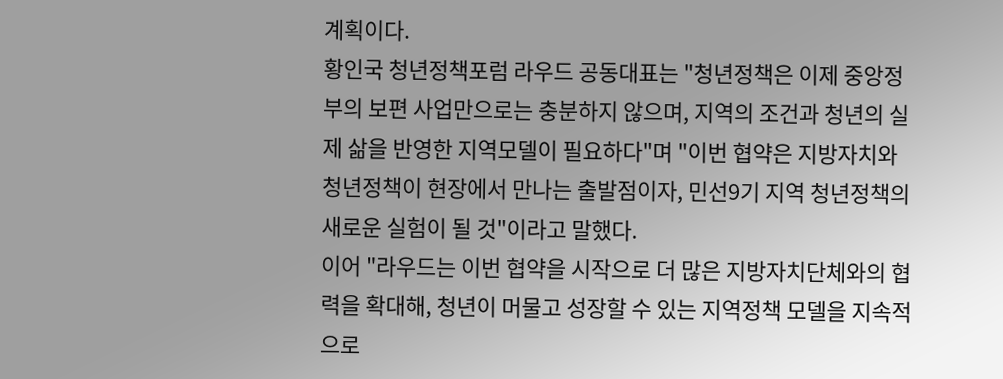계획이다.
황인국 청년정책포럼 라우드 공동대표는 "청년정책은 이제 중앙정부의 보편 사업만으로는 충분하지 않으며, 지역의 조건과 청년의 실제 삶을 반영한 지역모델이 필요하다"며 "이번 협약은 지방자치와 청년정책이 현장에서 만나는 출발점이자, 민선9기 지역 청년정책의 새로운 실험이 될 것"이라고 말했다.
이어 "라우드는 이번 협약을 시작으로 더 많은 지방자치단체와의 협력을 확대해, 청년이 머물고 성장할 수 있는 지역정책 모델을 지속적으로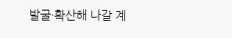발굴·확산해 나갈 계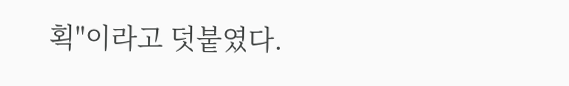획"이라고 덧붙였다.